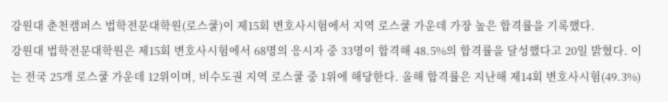강원대 춘천캠퍼스 법학전문대학원(로스쿨)이 제15회 변호사시험에서 지역 로스쿨 가운데 가장 높은 합격률을 기록했다.
강원대 법학전문대학원은 제15회 변호사시험에서 68명의 응시자 중 33명이 합격해 48.5%의 합격률을 달성했다고 20일 밝혔다. 이는 전국 25개 로스쿨 가운데 12위이며, 비수도권 지역 로스쿨 중 1위에 해당한다. 올해 합격률은 지난해 제14회 변호사시험(49.3%)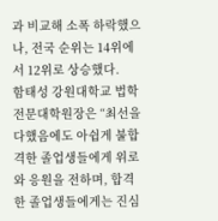과 비교해 소폭 하락했으나, 전국 순위는 14위에서 12위로 상승했다.
함태성 강원대학교 법학전문대학원장은 “최선을 다했음에도 아쉽게 불합격한 졸업생들에게 위로와 응원을 전하며, 합격한 졸업생들에게는 진심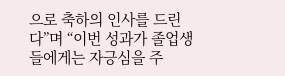으로 축하의 인사를 드린다”며 “이번 성과가 졸업생들에게는 자긍심을 주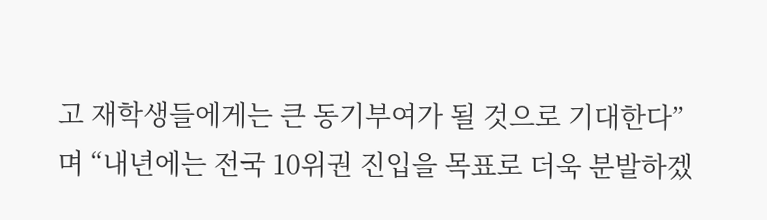고 재학생들에게는 큰 동기부여가 될 것으로 기대한다”며 “내년에는 전국 10위권 진입을 목표로 더욱 분발하겠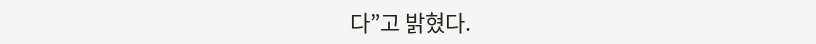다”고 밝혔다.